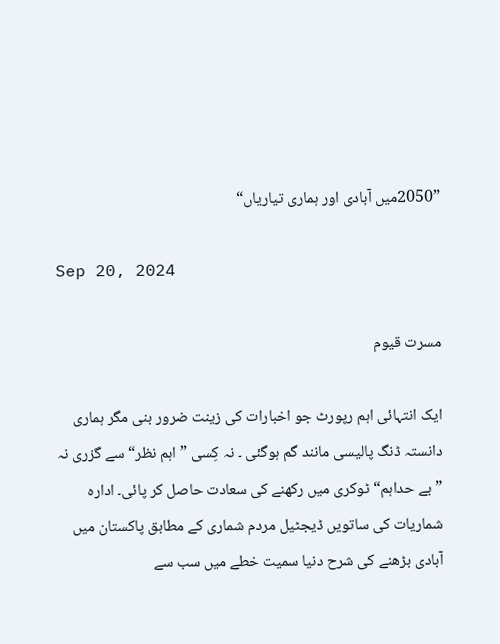”2050میں آبادی اور ہماری تیاریاں“

Sep 20, 2024

مسرت قیوم

ایک انتہائی اہم رپورٹ جو اخبارات کی زینت ضرور بنی مگر ہماری دانستہ ڈنگ پالیسی مانند گم ہوگئی ۔ نہ کِسی ”اہم نظر“ سے گزری نہ ”بے حداہم“ ٹوکری میں رکھنے کی سعادت حاصل کر پائی۔ ادارہ شماریات کی ساتویں ڈیجٹیل مردم شماری کے مطابق پاکستان میں آبادی بڑھنے کی شرح دنیا سمیت خطے میں سب سے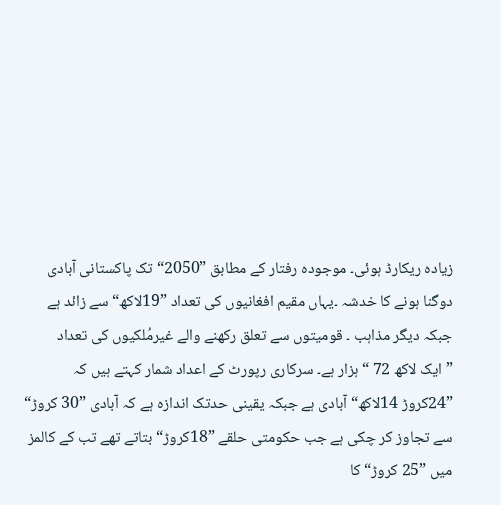زیادہ ریکارڈ ہوئی۔ موجودہ رفتار کے مطابق ”2050“تک پاکستانی آبادی دوگنا ہونے کا خدشہ ۔یہاں مقیم افغانیوں کی تعداد ”19لاکھ“ سے زائد ہے جبکہ دیگر مذاہب ۔ قومیتوں سے تعلق رکھنے والے غیرمُلکیوں کی تعداد ”ایک لاکھ 72 “ ہزار ہے۔ سرکاری رپورٹ کے اعداد شمار کہتے ہیں کہ ”24کروڑ 14لاکھ“ آبادی ہے جبکہ یقینی حدتک اندازہ ہے کہ آبادی ”30 کروڑ“ سے تجاوز کر چکی ہے جب حکومتی حلقے ”18کروڑ“ بتاتے تھے تب کے کالمز میں ”25 کروڑ“ کا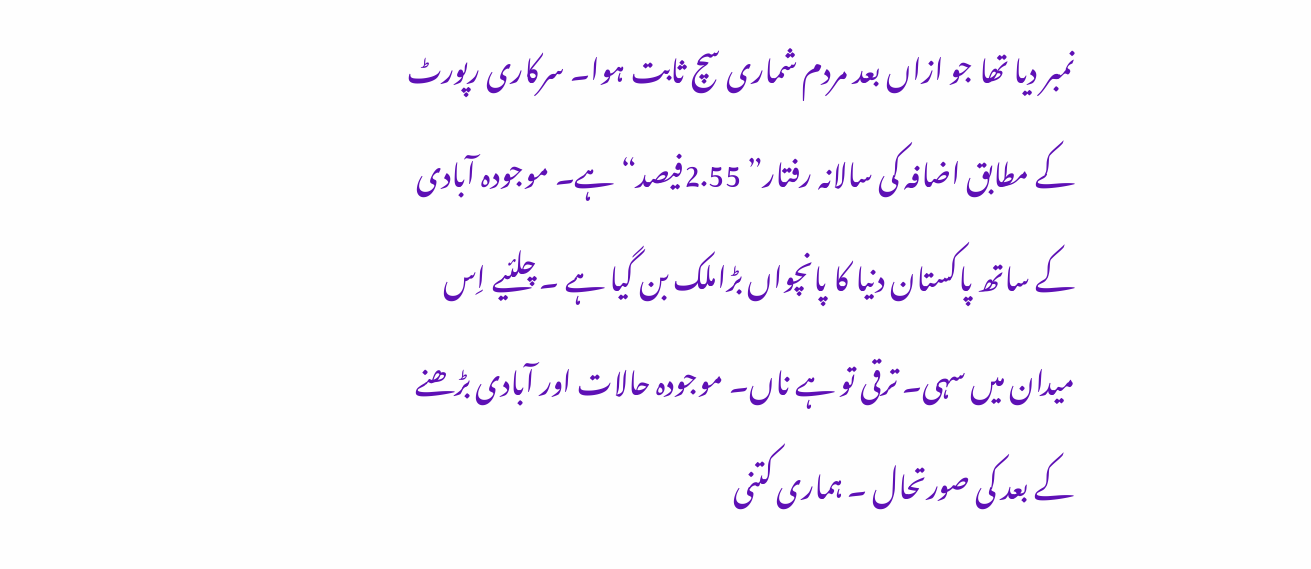نمبر دیا تھا جو ازاں بعد مردم شماری سچ ثابت ہوا۔ سرکاری رپورٹ کے مطابق اضافہ کی سالانہ رفتار” 2.55فیصد“ہے۔ موجودہ آبادی کے ساتھ پاکستان دنیا کا پانچواں بڑاملک بن گیا ہے ۔ چلئیے اِس میدان میں سہی۔ ترقی تو ہے ناں۔ موجودہ حالات اور آبادی بڑھنے کے بعد کی صورتحال ۔ ہماری کتنی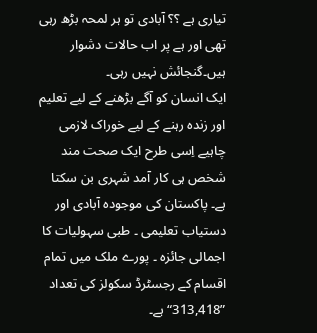تیاری ہے ؟؟ آبادی تو ہر لمحہ بڑھ رہی تھی اور ہے پر اب حالات دشوار ہیں۔گنجائش نہیں رہی۔
ایک انسان کو آگے بڑھنے کے لیے تعلیم اور زندہ رہنے کے لیے خوراک لازمی چاہیے اِسی طرح ایک صحت مند شخص ہی کار آمد شہری بن سکتا ہے۔ پاکستان کی موجودہ آبادی اور دستیاب تعلیمی ۔ طبی سہولیات کا اجمالی جائزہ ۔ پورے ملک میں تمام اقسام کے رجسٹرڈ سکولز کی تعداد ”313,418“ ہے۔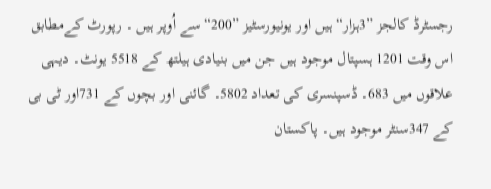رجسٹرڈ کالجز ”3ہزار“ ہیں اور یونیورسٹیز ”200“ سے اُوپر ہیں ۔ رپورٹ کےمطابق اس وقت 1201 ہسپتال موجود ہیں جن میں بنیادی ہیلتھ کے 5518 یونٹ۔ دیہی علاقوں میں 683۔ ڈسپنسری کی تعداد 5802۔ گائنی اور بچوں کے 731اور ٹی بی کے 347سنٹر موجود ہیں۔ پاکستان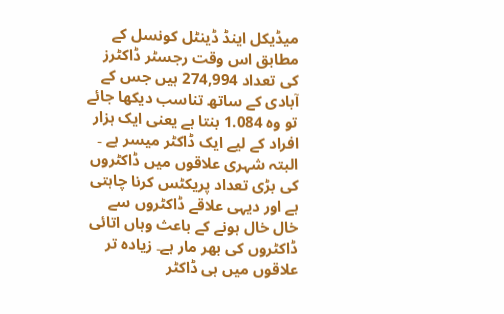میڈیکل اینڈ ڈینٹل کونسل کے مطابق اس وقت رجسٹر ڈاکٹرز کی تعداد 274,994 ہیں جس کے آبادی کے ساتھ تناسب دیکھا جائے تو وہ 1.084 بنتا ہے یعنی ایک ہزار افراد کے لیے ایک ڈاکٹر میسر ہے ۔ البتہ شہری علاقوں میں ڈاکٹروں کی بڑی تعداد پریکٹس کرنا چاہتی ہے اور دیہی علاقے ڈاکٹروں سے خال خال ہونے کے باعث وہاں اتائی ڈاکٹروں کی بھر مار ہے۔ زیادہ تر علاقوں میں ہی ڈاکٹر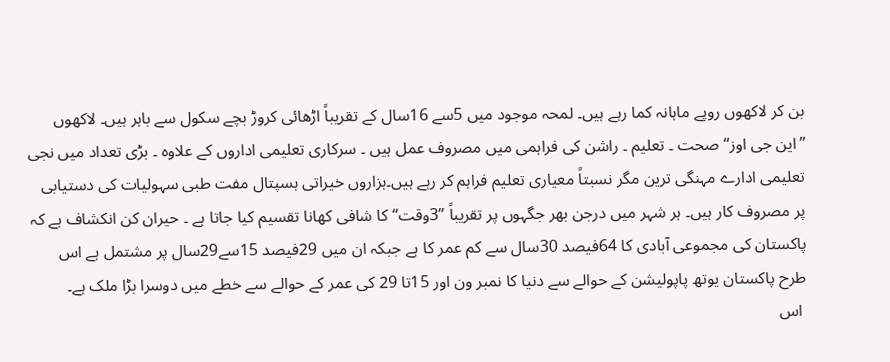بن کر لاکھوں روپے ماہانہ کما رہے ہیں۔ لمحہ موجود میں 5سے 16سال کے تقریباً اڑھائی کروڑ بچے سکول سے باہر ہیں۔ لاکھوں ”این جی اوز“ صحت ۔ تعلیم ۔ راشن کی فراہمی میں مصروف عمل ہیں ۔ سرکاری تعلیمی اداروں کے علاوہ ۔ بڑی تعداد میں نجی تعلیمی ادارے مہنگی ترین مگر نسبتاً معیاری تعلیم فراہم کر رہے ہیں۔ہزاروں خیراتی ہسپتال مفت طبی سہولیات کی دستیابی پر مصروف کار ہیں۔ ہر شہر میں درجن بھر جگہوں پر تقریباً ”3وقت“ کا شافی کھانا تقسیم کیا جاتا ہے ۔ حیران کن انکشاف ہے کہ پاکستان کی مجموعی آبادی کا 64فیصد 30سال سے کم عمر کا ہے جبکہ ان میں 29فیصد 15سے29سال پر مشتمل ہے اس طرح پاکستان یوتھ پاپولیشن کے حوالے سے دنیا کا نمبر ون اور 15تا 29 کی عمر کے حوالے سے خطے میں دوسرا بڑا ملک ہے۔
 اس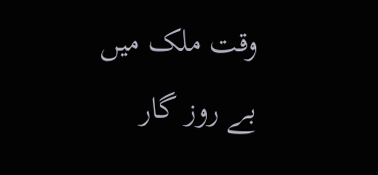وقت ملک میں بے روز گار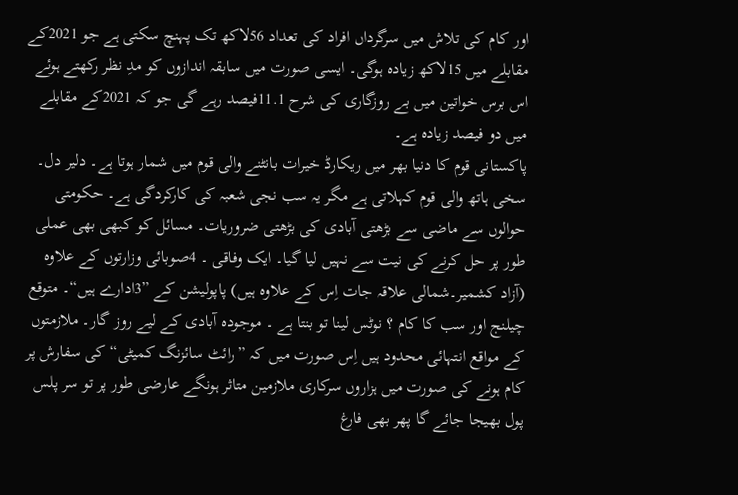اور کام کی تلاش میں سرگرداں افراد کی تعداد 56لاکھ تک پہنچ سکتی ہے جو 2021کے مقابلے میں 15لاکھ زیادہ ہوگی۔ ایسی صورت میں سابقہ اندازوں کو مدِ نظر رکھتے ہوئے اس برس خواتین میں بے روزگاری کی شرح 11.1فیصد رہے گی جو کہ 2021کے مقابلے میں دو فیصد زیادہ ہے۔
پاکستانی قوم کا دنیا بھر میں ریکارڈ خیرات بانٹنے والی قوم میں شمار ہوتا ہے۔ دلیر دل۔ سخی ہاتھ والی قوم کہلاتی ہے مگر یہ سب نجی شعبہ کی کارکردگی ہے۔ حکومتی حوالوں سے ماضی سے بڑھتی آبادی کی بڑھتی ضروریات۔ مسائل کو کبھی بھی عملی طور پر حل کرنے کی نیت سے نہیں لیا گیا۔ ایک وفاقی ۔ 4صوبائی وزارتوں کے علاوہ (آزاد کشمیر۔شمالی علاقہ جات اِس کے علاوہ ہیں) پاپولیشن کے ”3ادارے ہیں“۔ متوقع چیلنج اور سب کا کام ؟ نوٹس لینا تو بنتا ہے ۔ موجودہ آبادی کے لیے روز گار۔ ملازمتوں کے مواقع انتہائی محدود ہیں اِس صورت میں کہ ”رائٹ سائزنگ کمیٹی“ کی سفارش پر کام ہونے کی صورت میں ہزاروں سرکاری ملازمین متاثر ہونگے عارضی طور پر تو سر پلس پول بھیجا جائے گا پھر بھی فارغ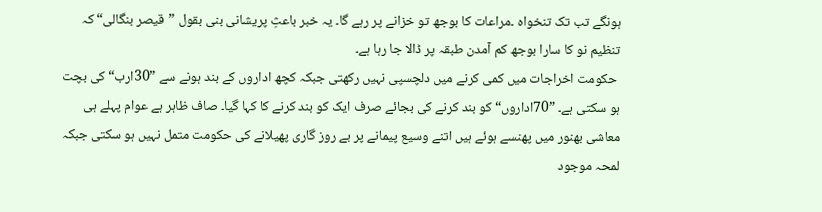ہونگے تب تک تنخواہ ۔مراعات کا بوجھ تو خزانے پر رہے گا۔ یہ خبر باعثِ پریشانی بنی بقول ”قیصر بنگالی“ کہ تنظیم نو کا سارا بوجھ کم آمدن طبقہ پر ڈالا جا رہا ہے۔
 حکومت اخراجات میں کمی کرنے میں دلچسپی نہیں رکھتی جبکہ کچھ اداروں کے بند ہونے سے ”30ارب“ کی بچت ہو سکتی ہے۔ ”70اداروں“ کو بند کرنے کی بجائے صرف ایک کو بند کرنے کا کہا گیا۔ صاف ظاہر ہے عوام پہلے ہی معاشی بھنور میں پھنسے ہوئے ہیں اتنے وسیع پیمانے پر بے روز گاری پھیلانے کی حکومت متمل نہیں ہو سکتی جبکہ لمحہ موجود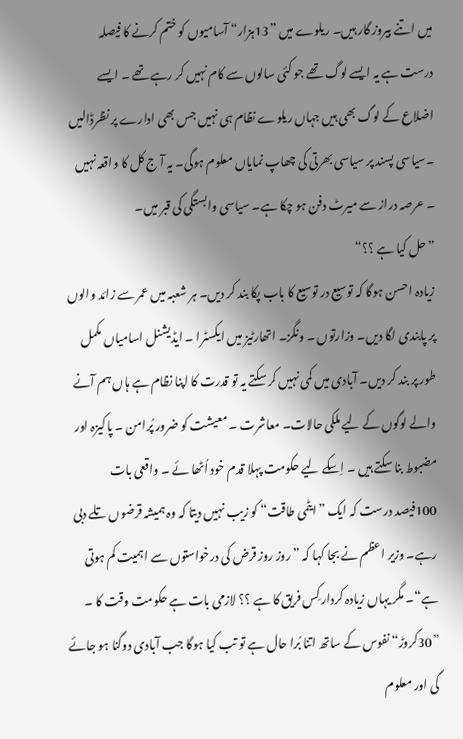میں اتنے بیروز گار ہیں۔ ریلوے میں ”13ہزار“ آسامیوں کو ختم کرنے کا فیصلہ درست ہے یہ ایسے لوگ تھے جو کئی سالوں سے کام نہیں کر رہے تھے ۔ ایسے اضلاع کے لوگ بھی ہیں جہاں ریلوے نظام ہی نہیں جس بھی ادارے پر نظرڈالیں ۔سیاسی پسند پر سیاسی بھرتی کی چھاپ نمایاں معلوم ہوگی۔ یہ آ ج کل کا واقعہ نہیں ۔ عرصہ دراز سے میرٹ دفن ہو چکا ہے۔ سیاسی وابستگی کی قبر میں۔
”حل کیا ہے ؟؟“
زیادہ احسن ہوگا کہ توسیع در توسیع کا باب پکا بند کر دیں۔ ہر شعبہ میں عمر سے زائد والوں پر پابندی لگا دیں۔ وزارتوں ۔ ونگز۔ اتھارٹیز میں ایکسٹرا ۔ ایڈیشنل اسامیاں مکمل طور پر بند کر دیں۔ آبادی میں کمی نہیں کر سکتے یہ تو قدرت کا اپنا نظام ہے ہاں ہم آنے والے لوگوں کے لیے ملکی حالات۔ معاشرت ۔ معیشت کو ضرور پُرامن ۔ پاکیزہ اور مضبوط بنا سکتے ہیں ۔ اِسکے لیے حکومت پہلا قدم خود اُٹھا ئے ۔ واقعی بات 100فیصد درست کہ ایک ”ایٹمی طاقت“ کو زیب نہیں دیتا کہ وہ ہمیشہ قرضوں تلے دبی رہے۔ وزیر اعظم نے بجا کہا کہ ”روز روز قرض کی درخواستوں سے اہمیت کم ہوتی ہے“۔ مگر یہاں زیادہ کردار کِس فریق کا ہے ؟؟ لازمی بات ہے حکومت وقت کا ۔ ”30کروڑ“ نفوس کے ساتھ اتنا بُرا حال ہے تو تب کیا ہوگا جب آبادی دوگنا ہو جائے گی اور معلوم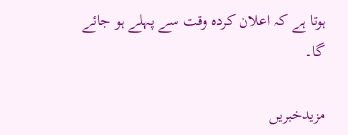ہوتا ہے کہ اعلان کردہ وقت سے پہلے ہو جائے گا۔

مزیدخبریں